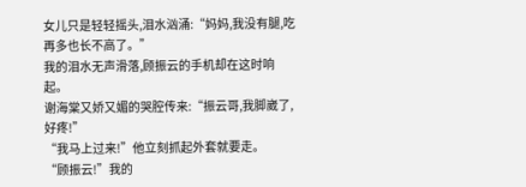女儿只是轻轻摇头,泪水汹涌:“妈妈,我没有腿,吃再多也长不高了。”
我的泪水无声滑落,顾振云的手机却在这时响起。
谢海棠又娇又媚的哭腔传来:“振云哥,我脚崴了,好疼!”
“我马上过来!”他立刻抓起外套就要走。
“顾振云!”我的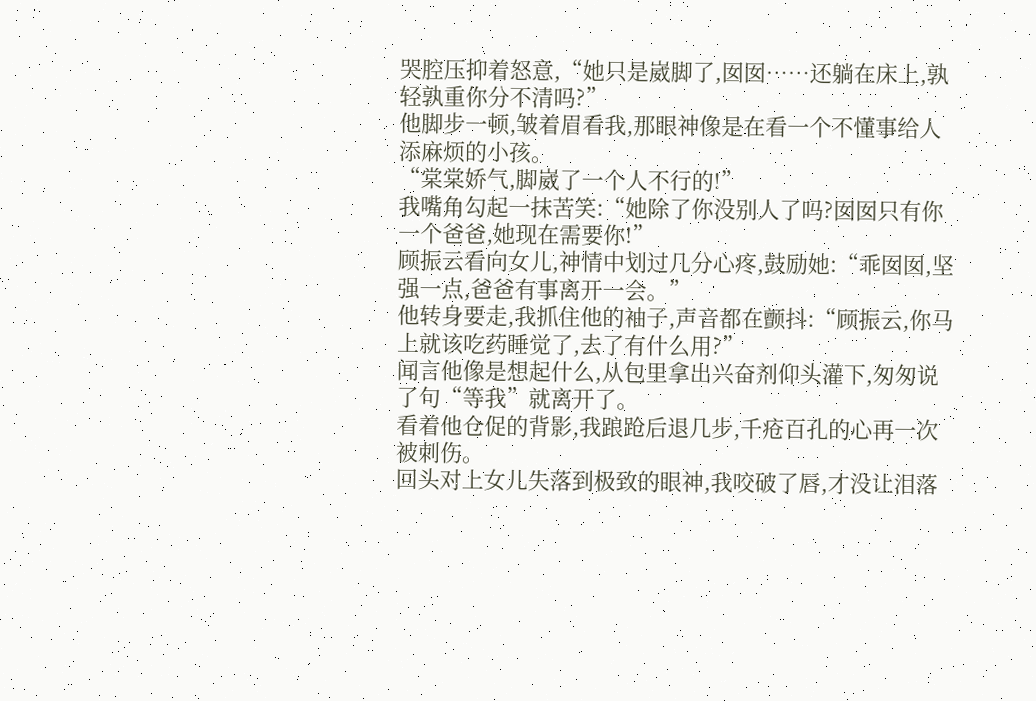哭腔压抑着怒意,“她只是崴脚了,囡囡……还躺在床上,孰轻孰重你分不清吗?”
他脚步一顿,皱着眉看我,那眼神像是在看一个不懂事给人添麻烦的小孩。
“棠棠娇气,脚崴了一个人不行的!”
我嘴角勾起一抹苦笑:“她除了你没别人了吗?囡囡只有你一个爸爸,她现在需要你!”
顾振云看向女儿,神情中划过几分心疼,鼓励她:“乖囡囡,坚强一点,爸爸有事离开一会。”
他转身要走,我抓住他的袖子,声音都在颤抖:“顾振云,你马上就该吃药睡觉了,去了有什么用?”
闻言他像是想起什么,从包里拿出兴奋剂仰头灌下,匆匆说了句“等我”就离开了。
看着他仓促的背影,我踉跄后退几步,千疮百孔的心再一次被刺伤。
回头对上女儿失落到极致的眼神,我咬破了唇,才没让泪落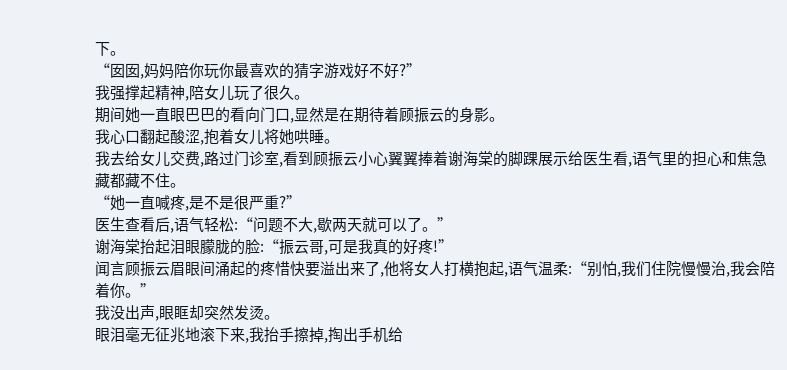下。
“囡囡,妈妈陪你玩你最喜欢的猜字游戏好不好?”
我强撑起精神,陪女儿玩了很久。
期间她一直眼巴巴的看向门口,显然是在期待着顾振云的身影。
我心口翻起酸涩,抱着女儿将她哄睡。
我去给女儿交费,路过门诊室,看到顾振云小心翼翼捧着谢海棠的脚踝展示给医生看,语气里的担心和焦急藏都藏不住。
“她一直喊疼,是不是很严重?”
医生查看后,语气轻松:“问题不大,歇两天就可以了。”
谢海棠抬起泪眼朦胧的脸:“振云哥,可是我真的好疼!”
闻言顾振云眉眼间涌起的疼惜快要溢出来了,他将女人打横抱起,语气温柔:“别怕,我们住院慢慢治,我会陪着你。”
我没出声,眼眶却突然发烫。
眼泪毫无征兆地滚下来,我抬手擦掉,掏出手机给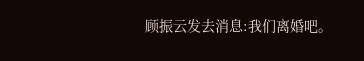顾振云发去消息:我们离婚吧。